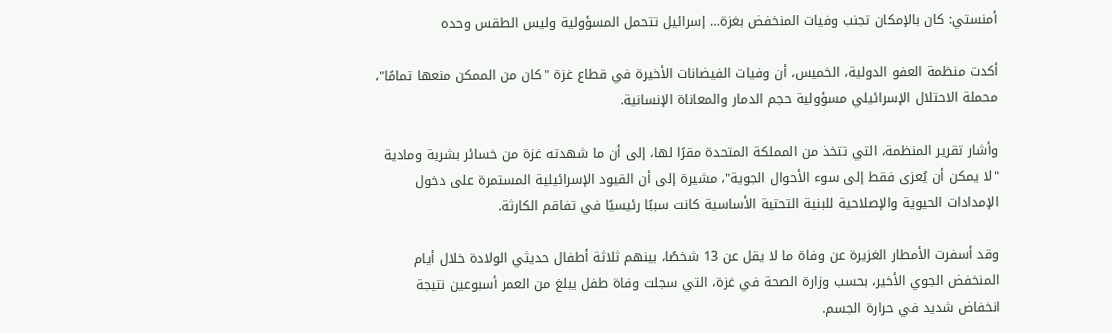أمنستي: كان بالإمكان تجنب وفيات المنخفض بغزة… إسرائيل تتحمل المسؤولية وليس الطقس وحده

أكدت منظمة العفو الدولية، الخميس، أن وفيات الفيضانات الأخيرة في قطاع غزة "كان من الممكن منعها تمامًا"، محملة الاحتلال الإسرائيلي مسؤولية حجم الدمار والمعاناة الإنسانية.

وأشار تقرير المنظمة، التي تتخذ من المملكة المتحدة مقرًا لها، إلى أن ما شهدته غزة من خسائر بشرية ومادية "لا يمكن أن يُعزى فقط إلى سوء الأحوال الجوية"، مشيرة إلى أن القيود الإسرائيلية المستمرة على دخول الإمدادات الحيوية والإصلاحية للبنية التحتية الأساسية كانت سببًا رئيسيًا في تفاقم الكارثة.

وقد أسفرت الأمطار الغزيرة عن وفاة ما لا يقل عن 13 شخصًا، بينهم ثلاثة أطفال حديثي الولادة خلال أيام المنخفض الجوي الأخير، بحسب وزارة الصحة في غزة، التي سجلت وفاة طفل يبلغ من العمر أسبوعين نتيجة انخفاض شديد في حرارة الجسم.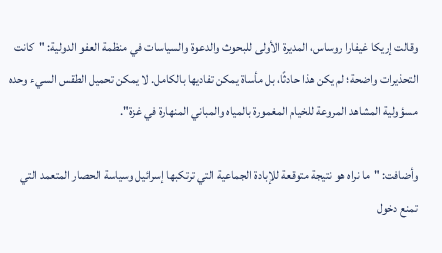وقالت إريكا غيفارا روساس، المديرة الأولى للبحوث والدعوة والسياسات في منظمة العفو الدولية: "كانت التحذيرات واضحة؛ لم يكن هذا حادثًا، بل مأساة يمكن تفاديها بالكامل. لا يمكن تحميل الطقس السيء وحده مسؤولية المشاهد المروعة للخيام المغمورة بالمياه والمباني المنهارة في غزة".

وأضافت: "ما نراه هو نتيجة متوقعة للإبادة الجماعية التي ترتكبها إسرائيل وسياسة الحصار المتعمد التي تمنع دخول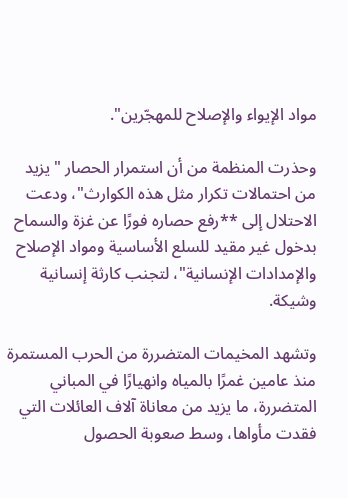مواد الإيواء والإصلاح للمهجّرين".

وحذرت المنظمة من أن استمرار الحصار "يزيد من احتمالات تكرار مثل هذه الكوارث"، ودعت الاحتلال إلى **رفع حصاره فورًا عن غزة والسماح بدخول غير مقيد للسلع الأساسية ومواد الإصلاح والإمدادات الإنسانية"، لتجنب كارثة إنسانية وشيكة.

وتشهد المخيمات المتضررة من الحرب المستمرة منذ عامين غمرًا بالمياه وانهيارًا في المباني المتضررة، ما يزيد من معاناة آلاف العائلات التي فقدت مأواها، وسط صعوبة الحصول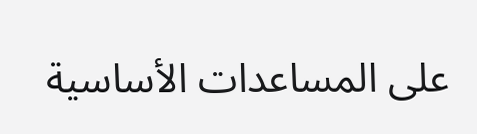على المساعدات الأساسية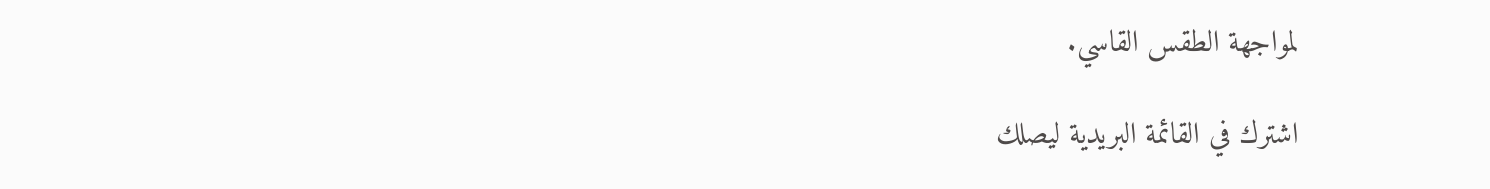لمواجهة الطقس القاسي.

اشترك في القائمة البريدية ليصلك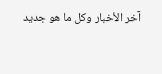آخر الأخبار وكل ما هو جديد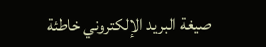صيغة البريد الإلكتروني خاطئة